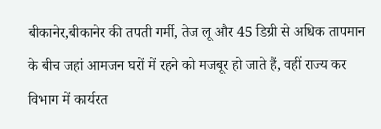बीकानेर,बीकानेर की तपती गर्मी, तेज लू और 45 डिग्री से अधिक तापमान के बीच जहां आमजन घरों में रहने को मजबूर हो जाते हैं, वहीं राज्य कर विभाग में कार्यरत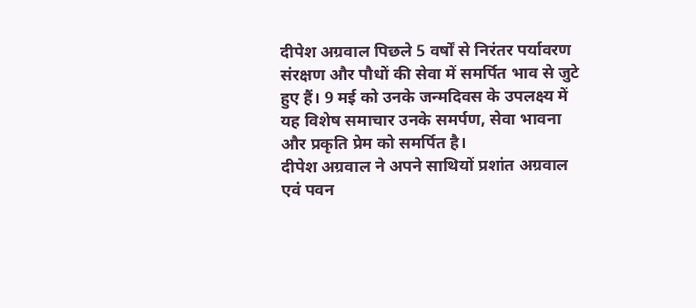दीपेश अग्रवाल पिछले 5 वर्षों से निरंतर पर्यावरण संरक्षण और पौधों की सेवा में समर्पित भाव से जुटे हुए हैं। 9 मई को उनके जन्मदिवस के उपलक्ष्य में यह विशेष समाचार उनके समर्पण, सेवा भावना और प्रकृति प्रेम को समर्पित है।
दीपेश अग्रवाल ने अपने साथियों प्रशांत अग्रवाल एवं पवन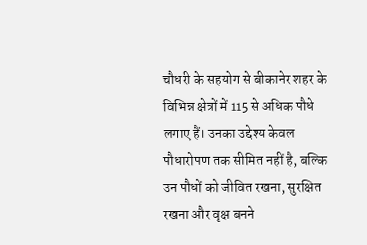चौधरी के सहयोग से बीकानेर शहर के विभिन्न क्षेत्रों में 115 से अधिक पौधे लगाए हैं। उनका उद्देश्य केवल पौधारोपण तक सीमित नहीं है, बल्कि उन पौधों को जीवित रखना, सुरक्षित रखना और वृक्ष बनने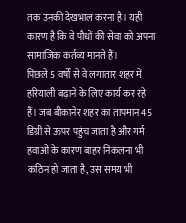तक उनकी देखभाल करना है। यही कारण है कि वे पौधों की सेवा को अपना सामाजिक कर्तव्य मानते हैं।
पिछले 5 वर्षों से वे लगातार शहर में हरियाली बढ़ाने के लिए कार्य कर रहे हैं। जब बीकानेर शहर का तापमान 45 डिग्री से ऊपर पहुंच जाता है और गर्म हवाओं के कारण बाहर निकलना भी कठिन हो जाता है, उस समय भी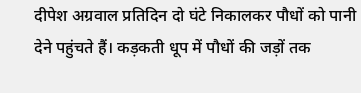दीपेश अग्रवाल प्रतिदिन दो घंटे निकालकर पौधों को पानी देने पहुंचते हैं। कड़कती धूप में पौधों की जड़ों तक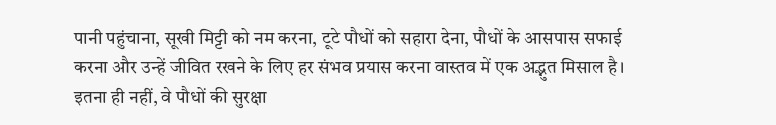पानी पहुंचाना, सूखी मिट्टी को नम करना, टूटे पौधों को सहारा देना, पौधों के आसपास सफाई करना और उन्हें जीवित रखने के लिए हर संभव प्रयास करना वास्तव में एक अद्भुत मिसाल है।
इतना ही नहीं, वे पौधों की सुरक्षा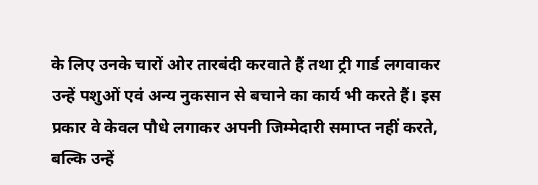के लिए उनके चारों ओर तारबंदी करवाते हैं तथा ट्री गार्ड लगवाकर उन्हें पशुओं एवं अन्य नुकसान से बचाने का कार्य भी करते हैं। इस प्रकार वे केवल पौधे लगाकर अपनी जिम्मेदारी समाप्त नहीं करते, बल्कि उन्हें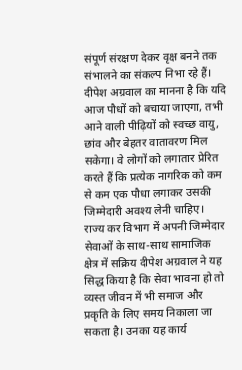संपूर्ण संरक्षण देकर वृक्ष बनने तक संभालने का संकल्प निभा रहे हैं।
दीपेश अग्रवाल का मानना है कि यदि आज पौधों को बचाया जाएगा, तभी आने वाली पीढ़ियों को स्वच्छ वायु, छांव और बेहतर वातावरण मिल सकेगा। वे लोगों को लगातार प्रेरित करते हैं कि प्रत्येक नागरिक को कम से कम एक पौधा लगाकर उसकी जिम्मेदारी अवश्य लेनी चाहिए।
राज्य कर विभाग में अपनी जिम्मेदार सेवाओं के साथ-साथ सामाजिक क्षेत्र में सक्रिय दीपेश अग्रवाल ने यह सिद्ध किया है कि सेवा भावना हो तो व्यस्त जीवन में भी समाज और प्रकृति के लिए समय निकाला जा सकता है। उनका यह कार्य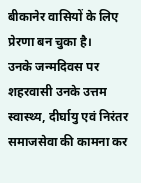बीकानेर वासियों के लिए प्रेरणा बन चुका है।
उनके जन्मदिवस पर शहरवासी उनके उत्तम स्वास्थ्य, दीर्घायु एवं निरंतर समाजसेवा की कामना कर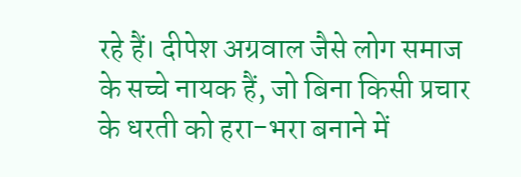रहे हैं। दीपेश अग्रवाल जैसे लोग समाज के सच्चे नायक हैं, जो बिना किसी प्रचार के धरती को हरा-भरा बनाने में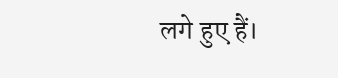लगे हुए हैं।